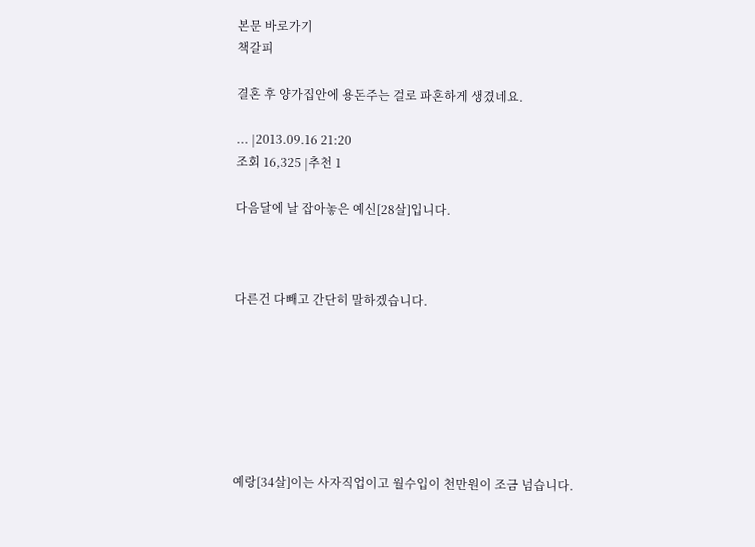본문 바로가기
책갈피

결혼 후 양가집안에 용돈주는 걸로 파혼하게 생겼네요.

... |2013.09.16 21:20
조회 16,325 |추천 1

다음달에 날 잡아놓은 예신[28살]입니다.



다른건 다빼고 간단히 말하겠습니다.







예랑[34살]이는 사자직업이고 월수입이 천만원이 조금 넘습니다.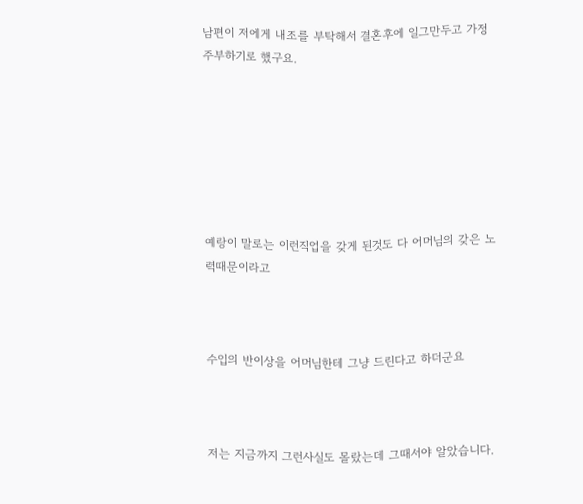남편이 저에게 내조를 부탁해서 결혼후에 일그만두고 가정주부하기로 했구요.







예랑이 말로는 이런직업을 갖게 된것도 다 어머님의 갖은 노력때문이라고



수입의 반이상을 어머님한테 그냥 드린다고 하더군요



저는 지금까지 그런사실도 몰랐는데 그때서야 알았습니다.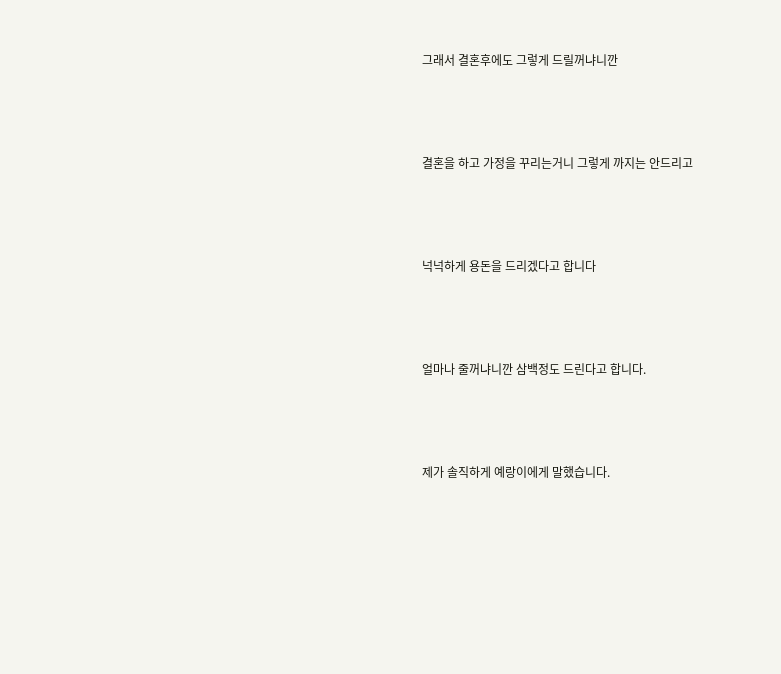그래서 결혼후에도 그렇게 드릴꺼냐니깐



결혼을 하고 가정을 꾸리는거니 그렇게 까지는 안드리고



넉넉하게 용돈을 드리겠다고 합니다



얼마나 줄꺼냐니깐 삼백정도 드린다고 합니다.



제가 솔직하게 예랑이에게 말했습니다.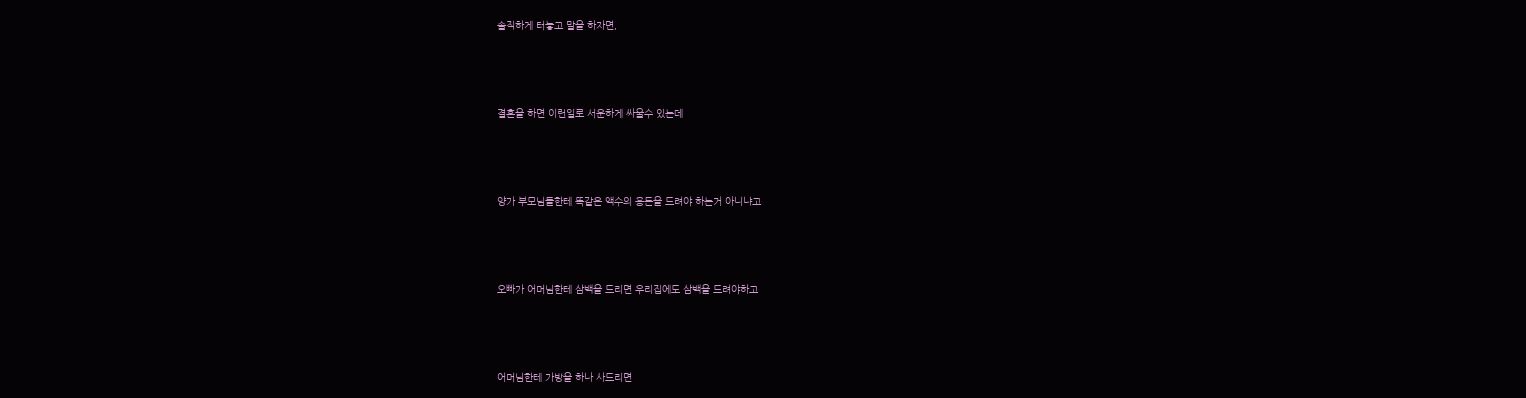솔직하게 터놓고 말을 하자면,



결혼을 하면 이런일로 서운하게 싸울수 있는데



양가 부모님들한테 똑같은 액수의 용돈을 드려야 하는거 아니냐고



오빠가 어머님한테 삼백을 드리면 우리집에도 삼백을 드려야하고



어머님한테 가방을 하나 사드리면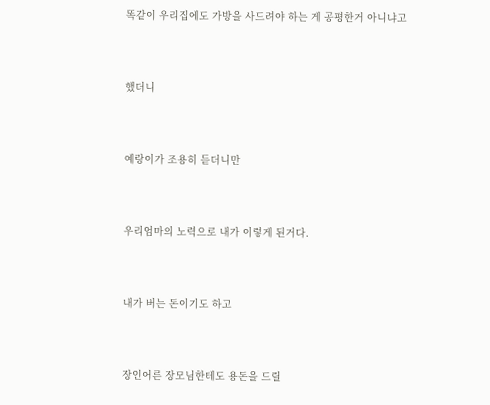똑같이 우리집에도 가방을 사드려야 하는 게 공평한거 아니냐고



했더니



예랑이가 조용히 듣더니만



우리엄마의 노력으로 내가 이렇게 된거다.



내가 버는 돈이기도 하고



장인어른 장모님한테도 용돈을 드릴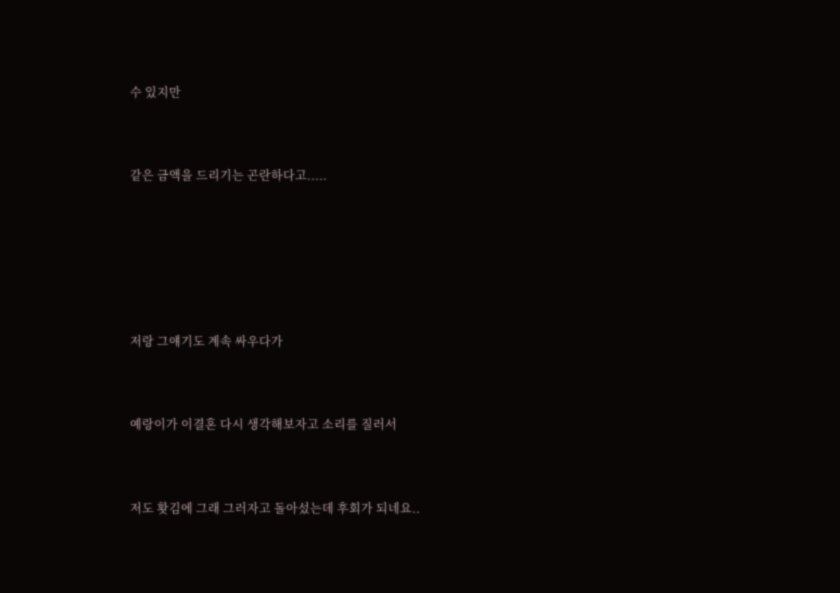수 있지만



같은 금액을 드리기는 곤란하다고.....







저랑 그얘기도 계속 싸우다가



예랑이가 이결혼 다시 생각해보자고 소리를 질러서



저도 홧김에 그래 그러자고 돌아섰는데 후회가 되네요..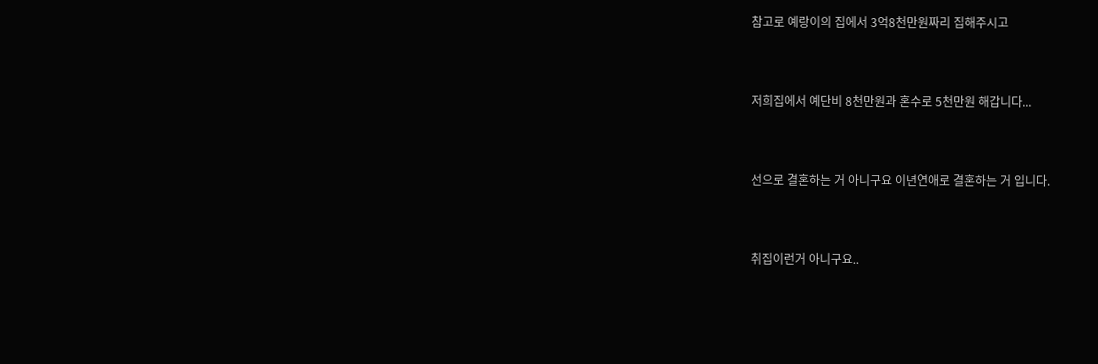참고로 예랑이의 집에서 3억8천만원짜리 집해주시고



저희집에서 예단비 8천만원과 혼수로 5천만원 해갑니다...



선으로 결혼하는 거 아니구요 이년연애로 결혼하는 거 입니다.



취집이런거 아니구요..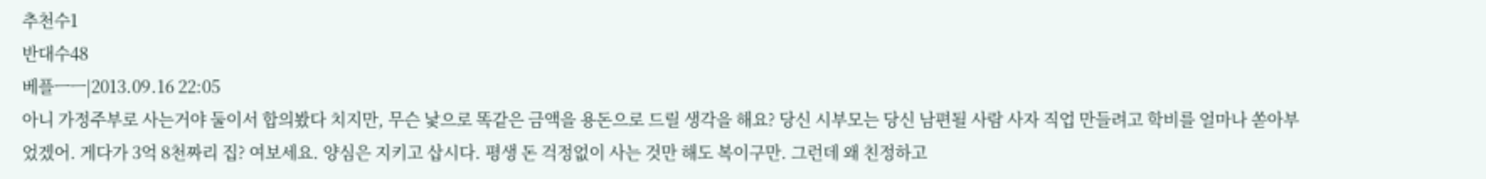추천수1
반대수48
베플ㅡㅡ|2013.09.16 22:05
아니 가정주부로 사는거야 둘이서 합의봤다 치지만, 무슨 낯으로 똑같은 금액을 용돈으로 드릴 생각을 해요? 당신 시부모는 당신 남편될 사람 사자 직업 만들려고 학비를 얼마나 쏟아부었겠어. 게다가 3억 8천짜리 집? 여보세요. 양심은 지키고 삽시다. 평생 돈 걱정없이 사는 것만 해도 복이구만. 그런데 왜 친정하고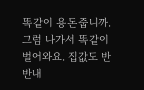똑같이 용돈줍니까. 그럼 나가서 똑같이 벌어와요. 집값도 반반내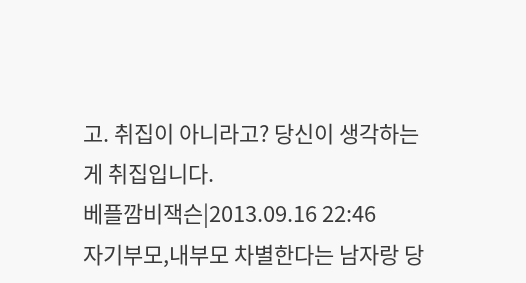고. 취집이 아니라고? 당신이 생각하는게 취집입니다.
베플깜비잭슨|2013.09.16 22:46
자기부모,내부모 차별한다는 남자랑 당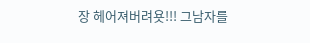장 헤어져버려욧!!! 그남자를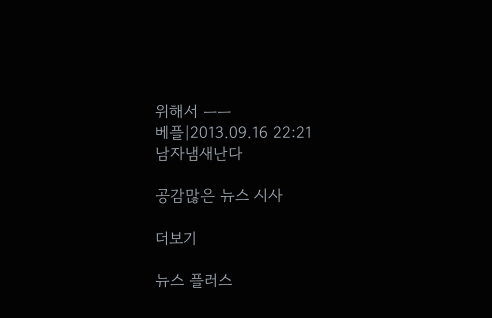위해서 ㅡㅡ
베플|2013.09.16 22:21
남자냄새난다

공감많은 뉴스 시사

더보기

뉴스 플러스